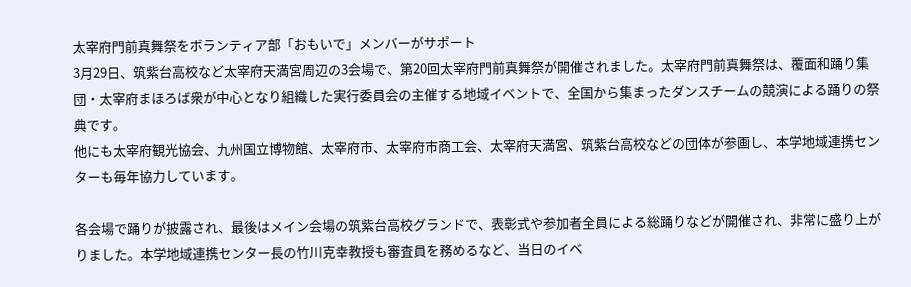太宰府門前真舞祭をボランティア部「おもいで」メンバーがサポート
3月29日、筑紫台高校など太宰府天満宮周辺の3会場で、第20回太宰府門前真舞祭が開催されました。太宰府門前真舞祭は、覆面和踊り集団・太宰府まほろば衆が中心となり組織した実行委員会の主催する地域イベントで、全国から集まったダンスチームの競演による踊りの祭典です。
他にも太宰府観光協会、九州国立博物館、太宰府市、太宰府市商工会、太宰府天満宮、筑紫台高校などの団体が参画し、本学地域連携センターも毎年協力しています。

各会場で踊りが披露され、最後はメイン会場の筑紫台高校グランドで、表彰式や参加者全員による総踊りなどが開催され、非常に盛り上がりました。本学地域連携センター長の竹川克幸教授も審査員を務めるなど、当日のイベ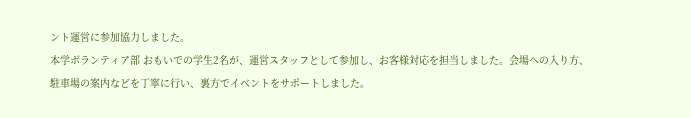ント運営に参加協力しました。
本学ボランティア部 おもいでの学生2名が、運営スタッフとして参加し、お客様対応を担当しました。会場への入り方、駐車場の案内などを丁寧に行い、裏方でイベントをサポートしました。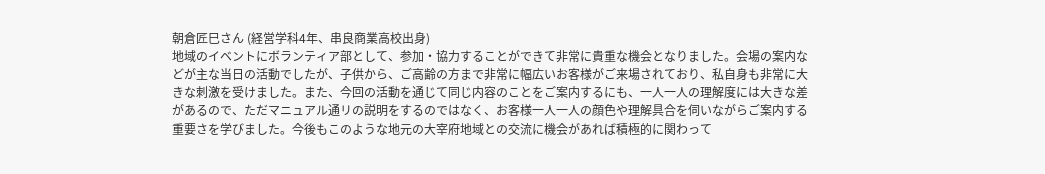朝倉匠巳さん (経営学科4年、串良商業高校出身)
地域のイベントにボランティア部として、参加・協力することができて非常に貴重な機会となりました。会場の案内などが主な当日の活動でしたが、子供から、ご高齢の方まで非常に幅広いお客様がご来場されており、私自身も非常に大きな刺激を受けました。また、今回の活動を通じて同じ内容のことをご案内するにも、一人一人の理解度には大きな差があるので、ただマニュアル通リの説明をするのではなく、お客様一人一人の顔色や理解具合を伺いながらご案内する重要さを学びました。今後もこのような地元の大宰府地域との交流に機会があれば積極的に関わって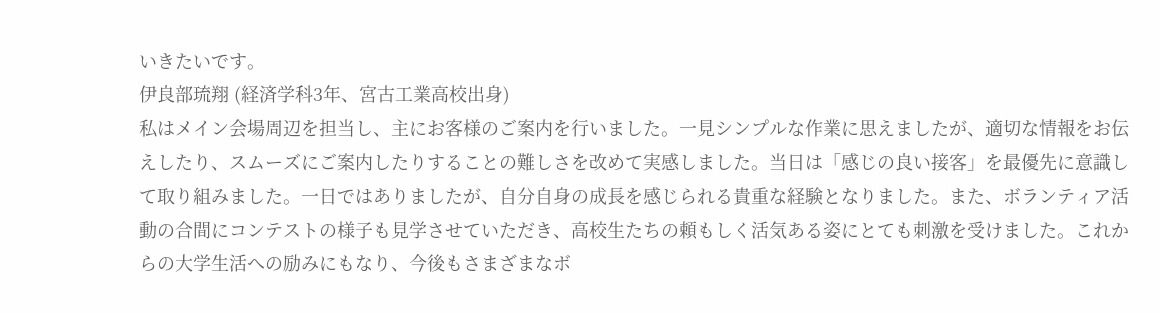いきたいです。
伊良部琉翔 (経済学科3年、宮古工業高校出身)
私はメイン会場周辺を担当し、主にお客様のご案内を行いました。一見シンプルな作業に思えましたが、適切な情報をお伝えしたり、スムーズにご案内したりすることの難しさを改めて実感しました。当日は「感じの良い接客」を最優先に意識して取り組みました。一日ではありましたが、自分自身の成長を感じられる貴重な経験となりました。また、ボランティア活動の合間にコンテストの様子も見学させていただき、高校生たちの頼もしく活気ある姿にとても刺激を受けました。これからの大学生活への励みにもなり、今後もさまざまなボ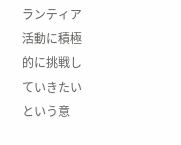ランティア活動に積極的に挑戦していきたいという意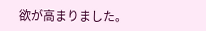欲が高まりました。